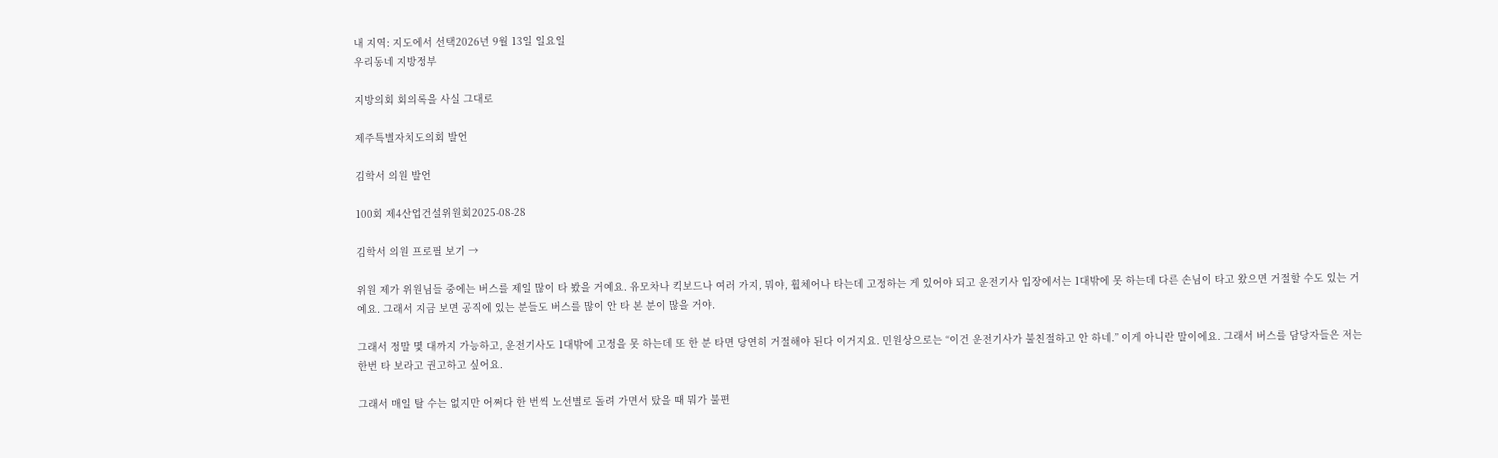내 지역: 지도에서 선택2026년 9월 13일 일요일
우리동네 지방정부

지방의회 회의록을 사실 그대로

제주특별자치도의회 발언

김학서 의원 발언

100회 제4산업건설위원회2025-08-28

김학서 의원 프로필 보기 →

위원 제가 위원님들 중에는 버스를 제일 많이 타 봤을 거예요. 유모차나 킥보드나 여러 가지, 뭐야, 휠체어나 타는데 고정하는 게 있어야 되고 운전기사 입장에서는 1대밖에 못 하는데 다른 손님이 타고 왔으면 거절할 수도 있는 거예요. 그래서 지금 보면 공직에 있는 분들도 버스를 많이 안 타 본 분이 많을 거야.

그래서 정말 몇 대까지 가능하고, 운전기사도 1대밖에 고정을 못 하는데 또 한 분 타면 당연히 거절해야 된다 이거지요. 민원상으로는 “이건 운전기사가 불친절하고 안 하네.” 이게 아니란 말이에요. 그래서 버스를 담당자들은 저는 한번 타 보라고 권고하고 싶어요.

그래서 매일 탈 수는 없지만 어쩌다 한 번씩 노선별로 돌려 가면서 탔을 때 뭐가 불편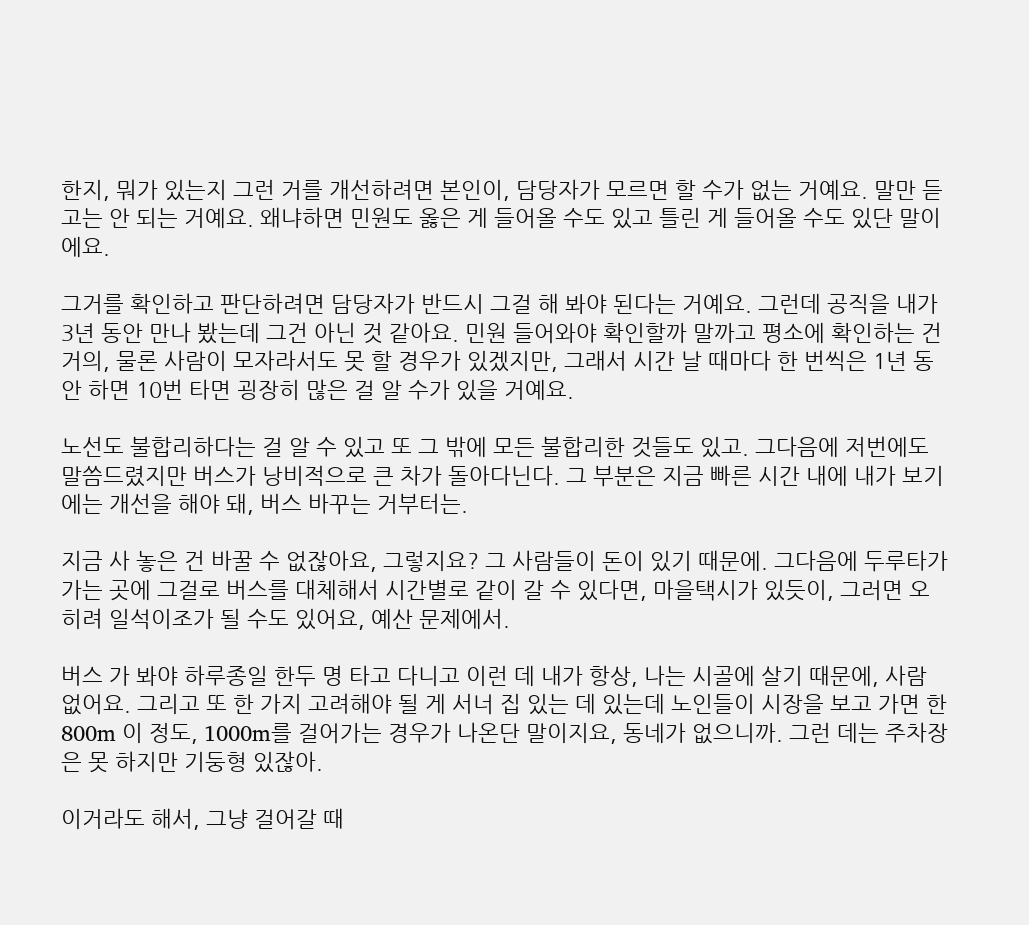한지, 뭐가 있는지 그런 거를 개선하려면 본인이, 담당자가 모르면 할 수가 없는 거예요. 말만 듣고는 안 되는 거예요. 왜냐하면 민원도 옳은 게 들어올 수도 있고 틀린 게 들어올 수도 있단 말이에요.

그거를 확인하고 판단하려면 담당자가 반드시 그걸 해 봐야 된다는 거예요. 그런데 공직을 내가 3년 동안 만나 봤는데 그건 아닌 것 같아요. 민원 들어와야 확인할까 말까고 평소에 확인하는 건 거의, 물론 사람이 모자라서도 못 할 경우가 있겠지만, 그래서 시간 날 때마다 한 번씩은 1년 동안 하면 10번 타면 굉장히 많은 걸 알 수가 있을 거예요.

노선도 불합리하다는 걸 알 수 있고 또 그 밖에 모든 불합리한 것들도 있고. 그다음에 저번에도 말씀드렸지만 버스가 낭비적으로 큰 차가 돌아다닌다. 그 부분은 지금 빠른 시간 내에 내가 보기에는 개선을 해야 돼, 버스 바꾸는 거부터는.

지금 사 놓은 건 바꿀 수 없잖아요, 그렇지요? 그 사람들이 돈이 있기 때문에. 그다음에 두루타가 가는 곳에 그걸로 버스를 대체해서 시간별로 같이 갈 수 있다면, 마을택시가 있듯이, 그러면 오히려 일석이조가 될 수도 있어요, 예산 문제에서.

버스 가 봐야 하루종일 한두 명 타고 다니고 이런 데 내가 항상, 나는 시골에 살기 때문에, 사람 없어요. 그리고 또 한 가지 고려해야 될 게 서너 집 있는 데 있는데 노인들이 시장을 보고 가면 한 800m 이 정도, 1000m를 걸어가는 경우가 나온단 말이지요, 동네가 없으니까. 그런 데는 주차장은 못 하지만 기둥형 있잖아.

이거라도 해서, 그냥 걸어갈 때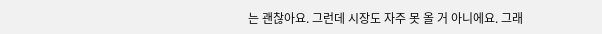는 괜찮아요. 그런데 시장도 자주 못 올 거 아니에요. 그래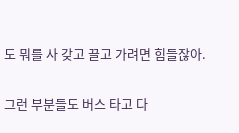도 뭐를 사 갖고 끌고 가려면 힘들잖아.

그런 부분들도 버스 타고 다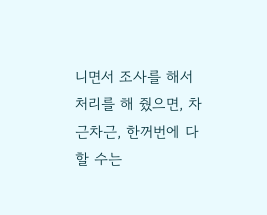니면서 조사를 해서 처리를 해 줬으면, 차근차근, 한꺼번에 다 할 수는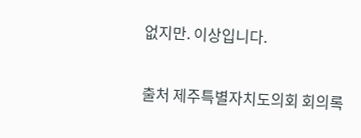없지만. 이상입니다.

출처 제주특별자치도의회 회의록